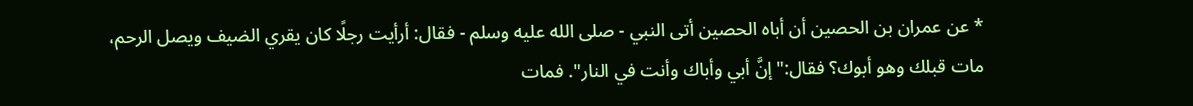* عن عمران بن الحصين أن أباه الحصين أتى النبي - صلى الله عليه وسلم - فقال: أرأيت رجلًا كان يقري الضيف ويصل الرحم، مات قبلك وهو أبوك؟ فقال:"إنَّ أبي وأباك وأنت في النار". فمات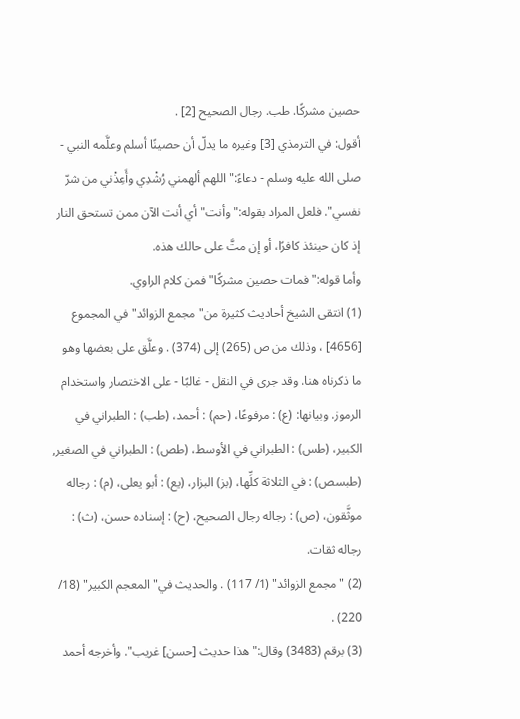حصين مشركًا. طب. رجال الصحيح [2] .
أقول: في الترمذي [3] وغيره ما يدلّ أن حصينًا أسلم وعلَّمه النبي - صلى الله عليه وسلم - دعاءً:"اللهم ألهمني رُشْدِي وأَعِذْني من شرّ نفسي". فلعل المراد بقوله:"وأنت"أي أنت الآن ممن تستحق النار إذ كان حينئذ كافرًا، أو إن متَّ على حالك هذه.
وأما قوله:"فمات حصين مشركًا"فمن كلام الراوي.
(1) انتقى الشيخ أحاديث كثيرة من"مجمع الزوائد"في المجموع [4656] ، وذلك من ص (265) إلى (374) . وعلَّق على بعضها وهو ما ذكرناه هنا. وقد جرى في النقل - غالبًا - على الاختصار واستخدام الرموز. وبيانها: (ع) : مرفوعًا، (حم) : أحمد، (طب) : الطبراني في الكبير، (طس) : الطبراني في الأوسط، (طص) : الطبراني في الصغير, (طبسص) : في الثلاثة كلِّها، (بز) البزار، (يع) : أبو يعلى، (م) : رجاله موثَّقون، (ص) : رجاله رجال الصحيح، (ح) : إسناده حسن، (ث) : رجاله ثقات.
(2) "مجمع الزوائد" (1/ 117) . والحديث في"المعجم الكبير" (18/ 220) .
(3) برقم (3483) وقال:"هذا حديث [حسن] غريب". وأخرجه أحمد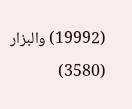(19992) والبزار (3580)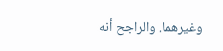وغيرهما. والراجح أنه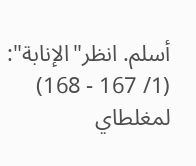أسلم. انظر"الإنابة": (1/ 167 - 168) لمغلطاي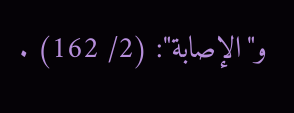و"الإصابة": (2/ 162) .